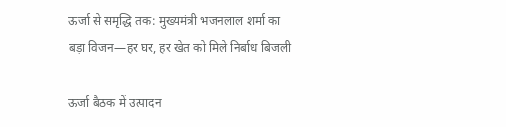ऊर्जा से समृद्धि तक: मुख्यमंत्री भजनलाल शर्मा का बड़ा विजन—हर घर, हर खेत को मिले निर्बाध बिजली

ऊर्जा बैठक में उत्पादन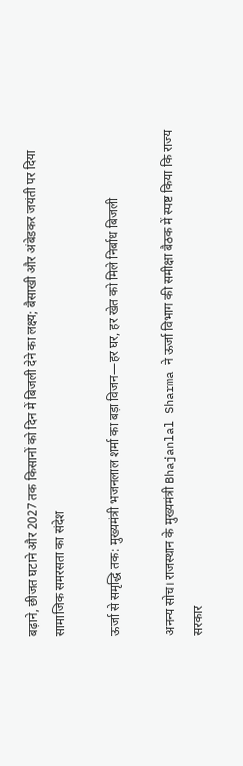बढ़ाने, छीजत घटाने और 2027 तक किसानों को दिन में बिजली देने का लक्ष्य; बैसाखी और अंबेडकर जयंती पर दिया सामाजिक समरसता का संदेश

ऊर्जा से समृद्धि तक: मुख्यमंत्री भजनलाल शर्मा का बड़ा विजन—हर घर, हर खेत को मिले निर्बाध बिजली

अनन्य सोच। राजस्थान के मुख्यमंत्री Bhajanlal Sharma ने ऊर्जा विभाग की समीक्षा बैठक में स्पष्ट किया कि राज्य सरकार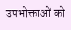उपभोक्ताओं को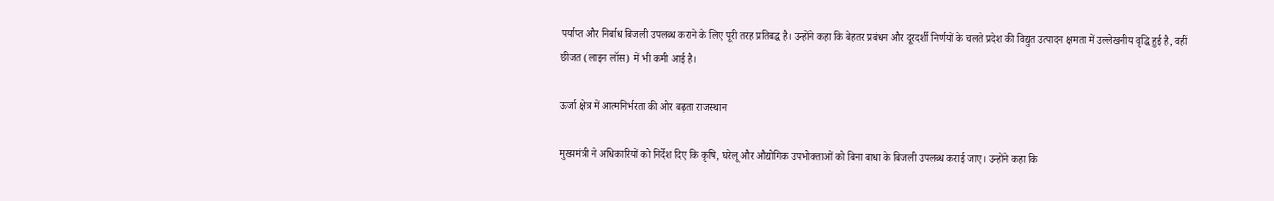पर्याप्त और निर्बाध बिजली उपलब्ध कराने के लिए पूरी तरह प्रतिबद्ध है। उन्होंने कहा कि बेहतर प्रबंधन और दूरदर्शी निर्णयों के चलते प्रदेश की विद्युत उत्पादन क्षमता में उल्लेखनीय वृद्धि हुई है, वहीं छीजत (लाइन लॉस) में भी कमी आई है।

ऊर्जा क्षेत्र में आत्मनिर्भरता की ओर बढ़ता राजस्थान

मुख्यमंत्री ने अधिकारियों को निर्देश दिए कि कृषि, घरेलू और औद्योगिक उपभोक्ताओं को बिना बाधा के बिजली उपलब्ध कराई जाए। उन्होंने कहा कि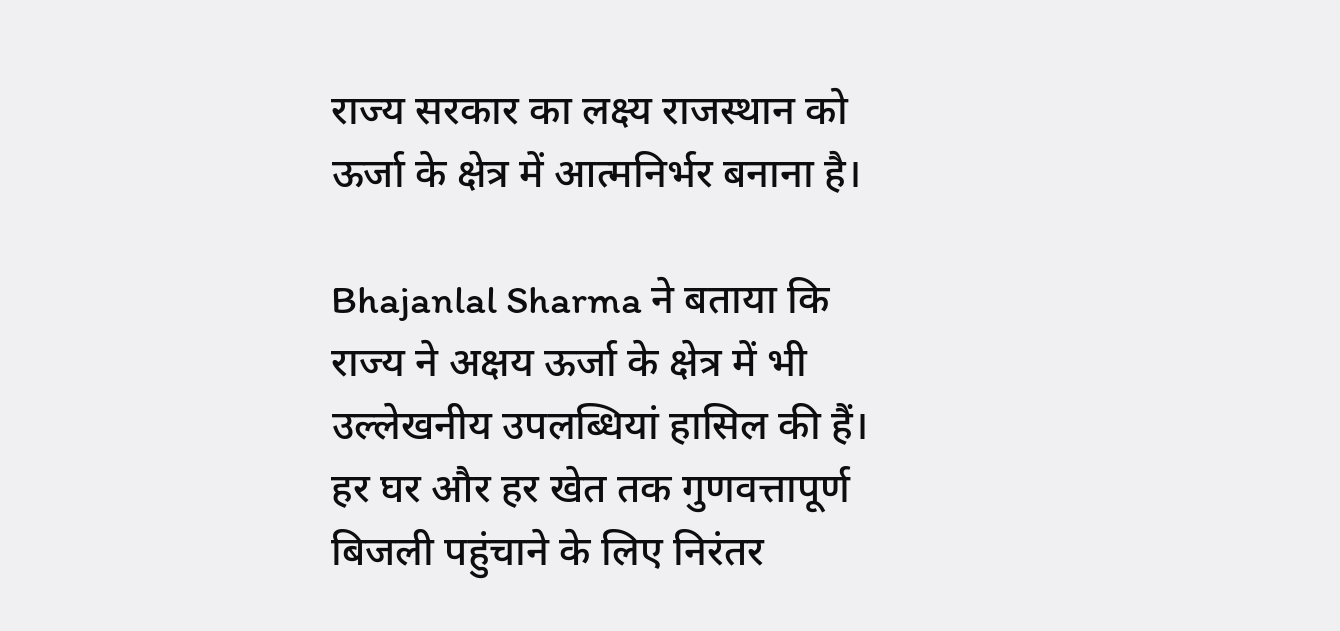राज्य सरकार का लक्ष्य राजस्थान को ऊर्जा के क्षेत्र में आत्मनिर्भर बनाना है।

Bhajanlal Sharma ने बताया कि राज्य ने अक्षय ऊर्जा के क्षेत्र में भी उल्लेखनीय उपलब्धियां हासिल की हैं। हर घर और हर खेत तक गुणवत्तापूर्ण बिजली पहुंचाने के लिए निरंतर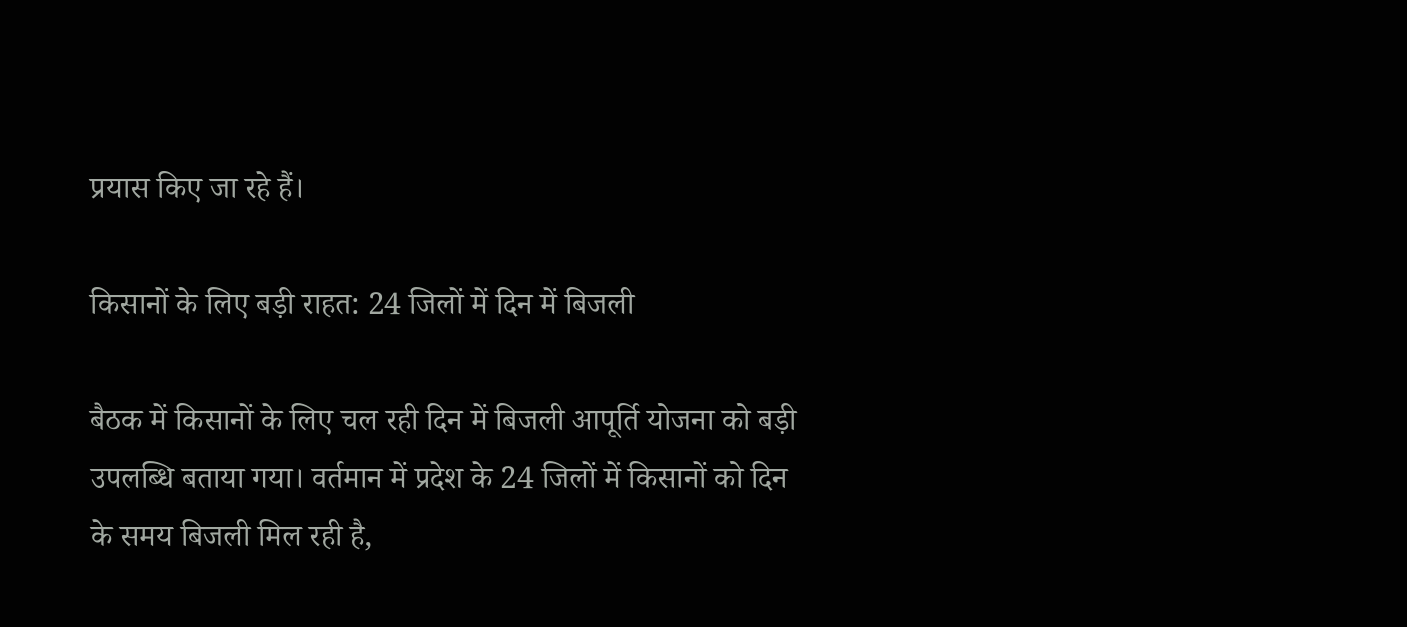प्रयास किए जा रहे हैं।

किसानों के लिए बड़ी राहत: 24 जिलों में दिन में बिजली

बैठक में किसानों के लिए चल रही दिन में बिजली आपूर्ति योजना को बड़ी उपलब्धि बताया गया। वर्तमान में प्रदेश के 24 जिलों में किसानों को दिन के समय बिजली मिल रही है,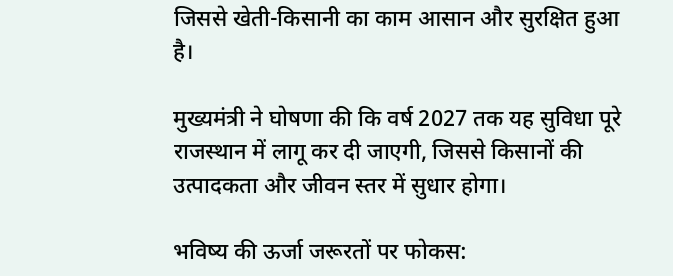जिससे खेती-किसानी का काम आसान और सुरक्षित हुआ है।

मुख्यमंत्री ने घोषणा की कि वर्ष 2027 तक यह सुविधा पूरे राजस्थान में लागू कर दी जाएगी, जिससे किसानों की उत्पादकता और जीवन स्तर में सुधार होगा।

भविष्य की ऊर्जा जरूरतों पर फोकस: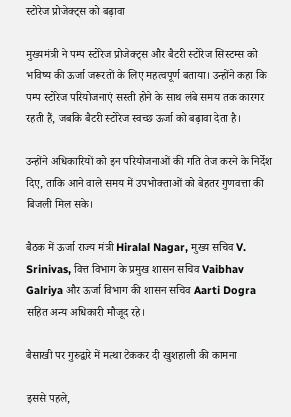स्टोरेज प्रोजेक्ट्स को बढ़ावा

मुख्यमंत्री ने पम्प स्टोरेज प्रोजेक्ट्स और बैटरी स्टोरेज सिस्टम्स को भविष्य की ऊर्जा जरूरतों के लिए महत्वपूर्ण बताया। उन्होंने कहा कि पम्प स्टोरेज परियोजनाएं सस्ती होने के साथ लंबे समय तक कारगर रहती हैं, जबकि बैटरी स्टोरेज स्वच्छ ऊर्जा को बढ़ावा देता है।

उन्होंने अधिकारियों को इन परियोजनाओं की गति तेज करने के निर्देश दिए, ताकि आने वाले समय में उपभोक्ताओं को बेहतर गुणवत्ता की बिजली मिल सके।

बैठक में ऊर्जा राज्य मंत्री Hiralal Nagar, मुख्य सचिव V. Srinivas, वित्त विभाग के प्रमुख शासन सचिव Vaibhav Galriya और ऊर्जा विभाग की शासन सचिव Aarti Dogra सहित अन्य अधिकारी मौजूद रहे।

बैसाखी पर गुरुद्वारे में मत्था टेककर दी खुशहाली की कामना

इससे पहले,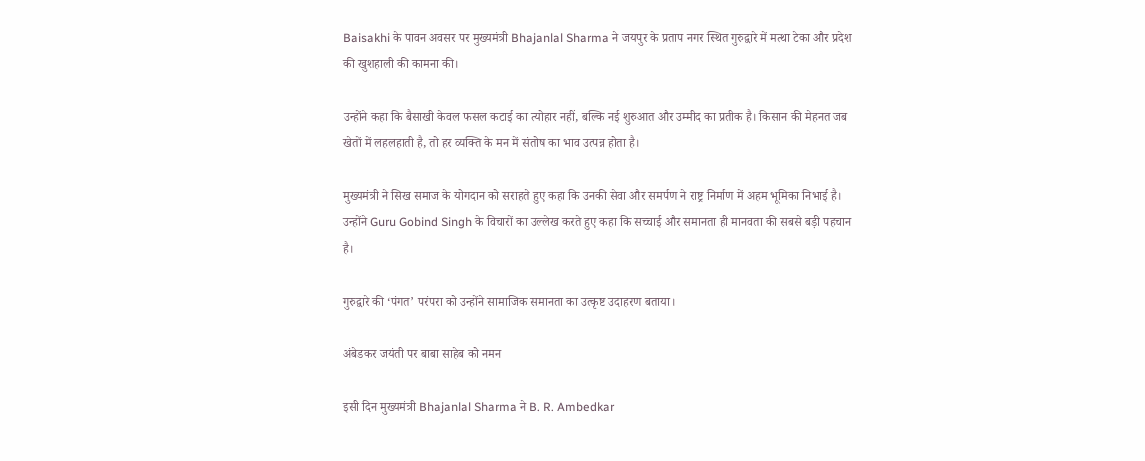Baisakhi के पावन अवसर पर मुख्यमंत्री Bhajanlal Sharma ने जयपुर के प्रताप नगर स्थित गुरुद्वारे में मत्था टेका और प्रदेश की खुशहाली की कामना की।

उन्होंने कहा कि बैसाखी केवल फसल कटाई का त्योहार नहीं, बल्कि नई शुरुआत और उम्मीद का प्रतीक है। किसान की मेहनत जब खेतों में लहलहाती है, तो हर व्यक्ति के मन में संतोष का भाव उत्पन्न होता है।

मुख्यमंत्री ने सिख समाज के योगदान को सराहते हुए कहा कि उनकी सेवा और समर्पण ने राष्ट्र निर्माण में अहम भूमिका निभाई है। उन्होंने Guru Gobind Singh के विचारों का उल्लेख करते हुए कहा कि सच्चाई और समानता ही मानवता की सबसे बड़ी पहचान है।

गुरुद्वारे की ‘पंगत’ परंपरा को उन्होंने सामाजिक समानता का उत्कृष्ट उदाहरण बताया।

अंबेडकर जयंती पर बाबा साहेब को नमन

इसी दिन मुख्यमंत्री Bhajanlal Sharma ने B. R. Ambedkar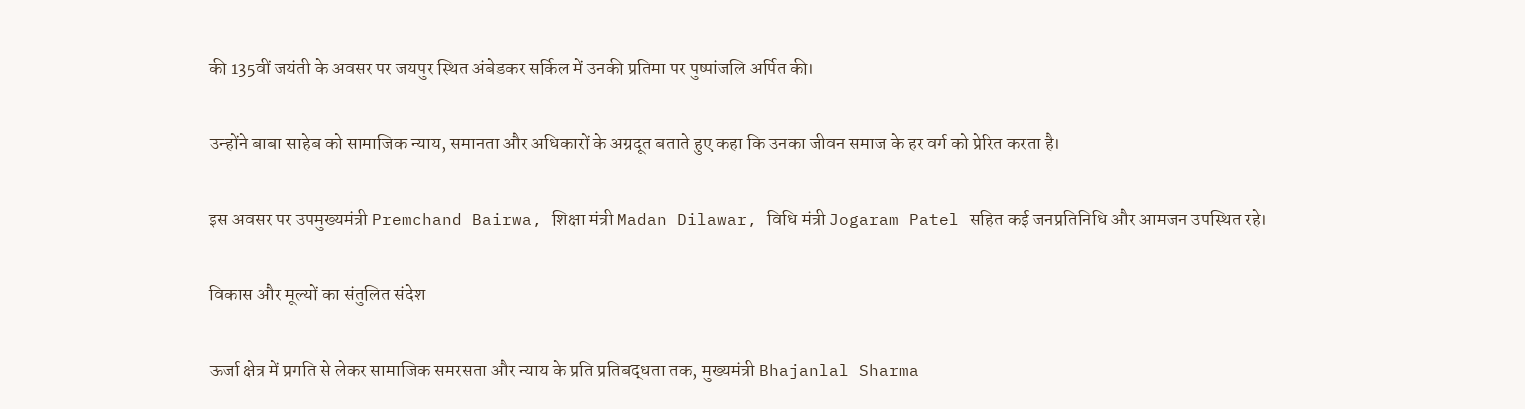की 135वीं जयंती के अवसर पर जयपुर स्थित अंबेडकर सर्किल में उनकी प्रतिमा पर पुष्पांजलि अर्पित की।

उन्होंने बाबा साहेब को सामाजिक न्याय, समानता और अधिकारों के अग्रदूत बताते हुए कहा कि उनका जीवन समाज के हर वर्ग को प्रेरित करता है।

इस अवसर पर उपमुख्यमंत्री Premchand Bairwa, शिक्षा मंत्री Madan Dilawar, विधि मंत्री Jogaram Patel सहित कई जनप्रतिनिधि और आमजन उपस्थित रहे।

विकास और मूल्यों का संतुलित संदेश

ऊर्जा क्षेत्र में प्रगति से लेकर सामाजिक समरसता और न्याय के प्रति प्रतिबद्धता तक, मुख्यमंत्री Bhajanlal Sharma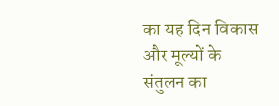का यह दिन विकास और मूल्यों के संतुलन का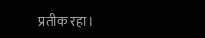प्रतीक रहा।